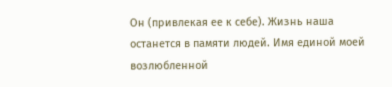Он (привлекая ее к себе). Жизнь наша останется в памяти людей. Имя единой моей возлюбленной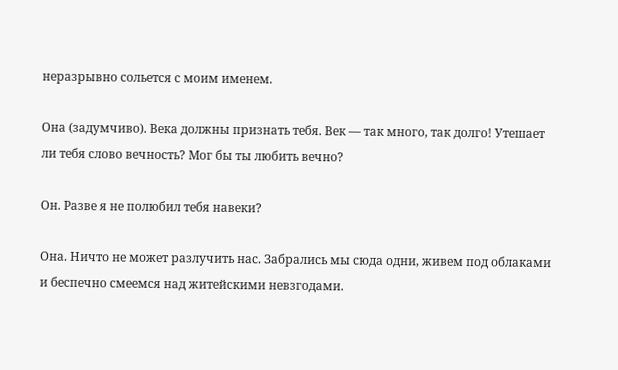неразрывно сольется с моим именем.

Она (задумчиво). Века должны признать тебя. Век — так много, так долго! Утешает ли тебя слово вечность? Мог бы ты любить вечно?

Он. Разве я не полюбил тебя навеки?

Она. Ничто не может разлучить нас. Забрались мы сюда одни, живем под облаками и беспечно смеемся над житейскими невзгодами.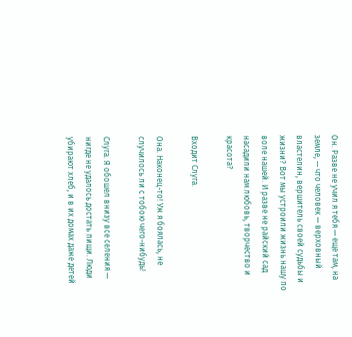Он. Разве не учил я тебя — еще там, на земле, — что человек — верховный властелин, вершитель своей судьбы и жизни? Вот мы устроили жизнь нашу по воле нашей. И разве не райский сад насадили нам любовь, творчество и красота?

Входит Слуга.

Она. Наконец-то! Уж я боялась, не случилось ли с тобою чего-нибудь!

Слуга. Я обошел внизу все селения — нигде не удалось достать пищи. Люди убирают хлеб, и в их домах даже детей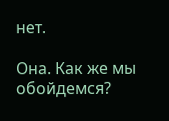нет.

Она. Как же мы обойдемся?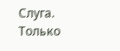Слуга. Только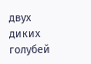двух диких голубей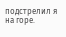подстрелил я на горе.